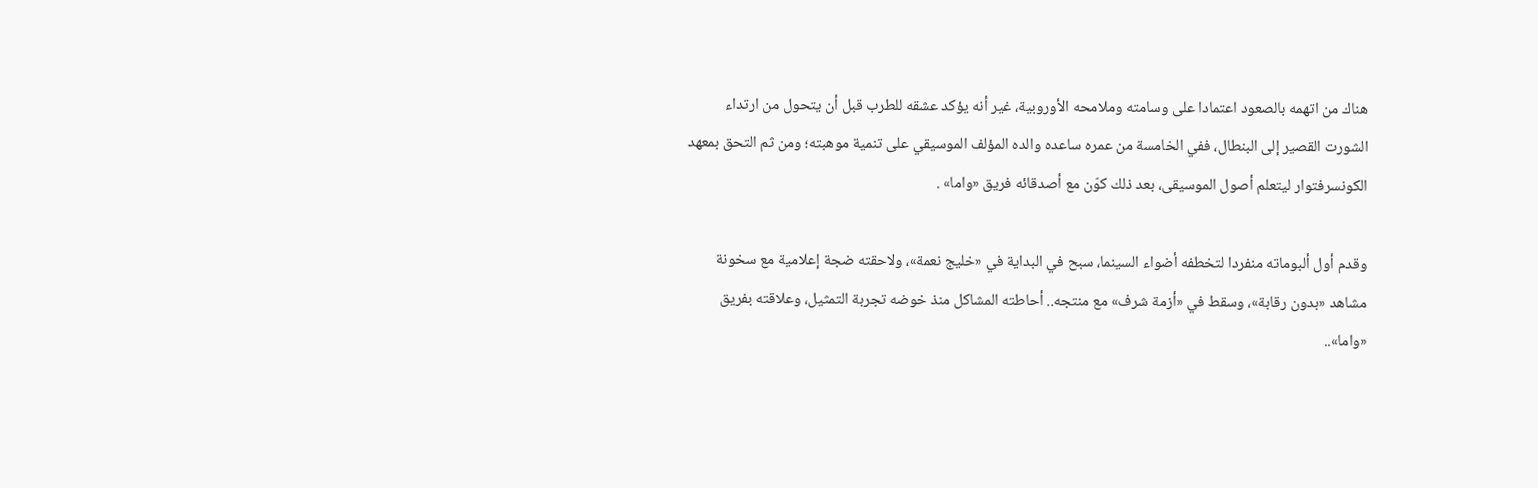هناك من اتهمه بالصعود اعتمادا على وسامته وملامحه الأوروبية، غير أنه يؤكد عشقه للطرب قبل أن يتحول من ارتداء الشورت القصير إلى البنطال، ففي الخامسة من عمره ساعده والده المؤلف الموسيقي على تنمية موهبته؛ ومن ثم التحق بمعهد الكونسرفتوار ليتعلم أصول الموسيقى، بعد ذلك كوّن مع أصدقائه فريق «واما» .

وقدم أول ألبوماته منفردا لتخطفه أضواء السينما، سبح في البداية في «خليج نعمة»، ولاحقته ضجة إعلامية مع سخونة مشاهد «بدون رقابة»، وسقط في «أزمة شرف» مع منتجه.. أحاطته المشاكل منذ خوضه تجربة التمثيل، وعلاقته بفريق «واما»..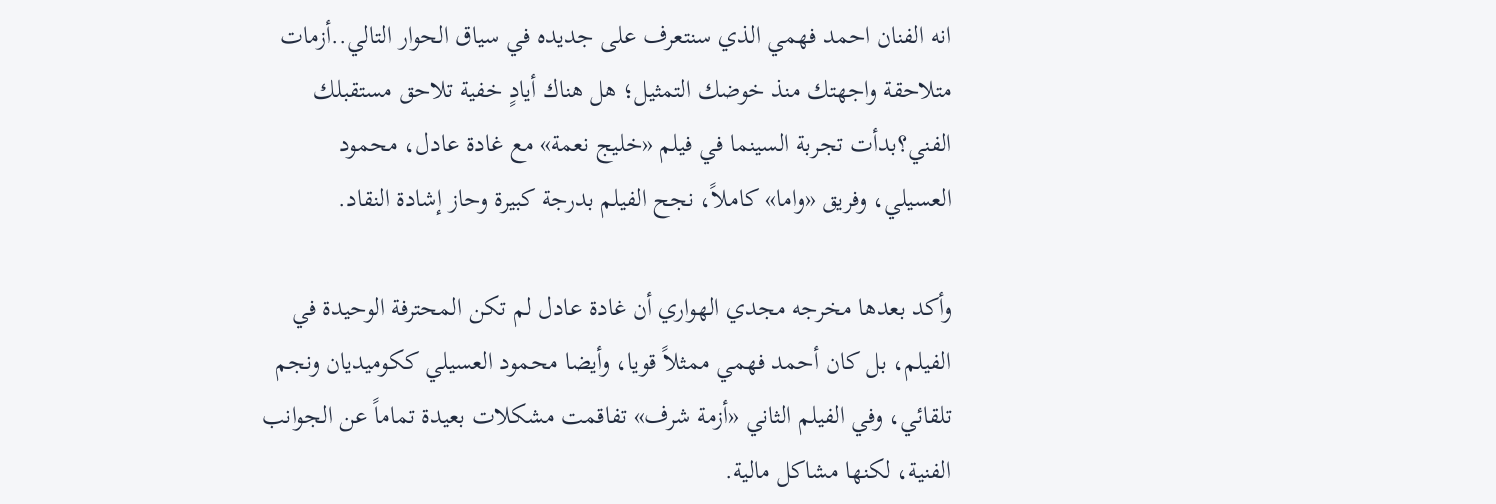انه الفنان احمد فهمي الذي سنتعرف على جديده في سياق الحوار التالي..أزمات متلاحقة واجهتك منذ خوضك التمثيل؛ هل هناك أيادٍ خفية تلاحق مستقبلك الفني؟بدأت تجربة السينما في فيلم «خليج نعمة» مع غادة عادل، محمود العسيلي، وفريق «واما» كاملاً، نجح الفيلم بدرجة كبيرة وحاز إشادة النقاد.

وأكد بعدها مخرجه مجدي الهواري أن غادة عادل لم تكن المحترفة الوحيدة في الفيلم، بل كان أحمد فهمي ممثلاً قويا، وأيضا محمود العسيلي ككوميديان ونجم تلقائي، وفي الفيلم الثاني «أزمة شرف» تفاقمت مشكلات بعيدة تماماً عن الجوانب الفنية، لكنها مشاكل مالية.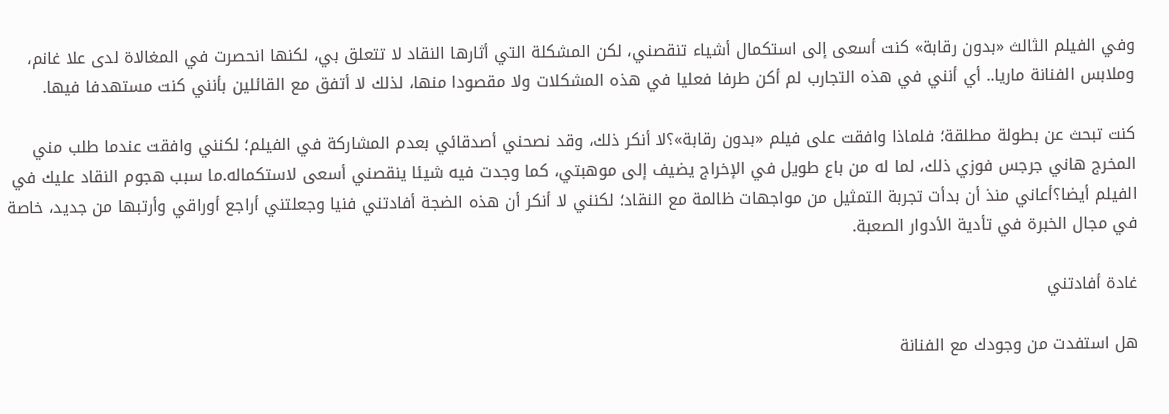وفي الفيلم الثالث «بدون رقابة» كنت أسعى إلى استكمال أشياء تنقصني، لكن المشكلة التي أثارها النقاد لا تتعلق بي، لكنها انحصرت في المغالاة لدى علا غانم، وملابس الفنانة ماريا.. أي أنني في هذه التجارب لم أكن طرفا فعليا في هذه المشكلات ولا مقصودا منها، لذلك لا أتفق مع القائلين بأنني كنت مستهدفا فيها.

كنت تبحث عن بطولة مطلقة؛ فلماذا وافقت على فيلم «بدون رقابة»؟لا أنكر ذلك، وقد نصحني أصدقائي بعدم المشاركة في الفيلم؛ لكنني وافقت عندما طلب مني المخرج هاني جرجس فوزي ذلك، لما له من باع طويل في الإخراج يضيف إلى موهبتي، كما وجدت فيه شيئا ينقصني أسعى لاستكماله.ما سبب هجوم النقاد عليك في الفيلم أيضا؟أعاني منذ أن بدأت تجربة التمثيل من مواجهات ظالمة مع النقاد؛ لكنني لا أنكر أن هذه الضجة أفادتني فنيا وجعلتني أراجع أوراقي وأرتبها من جديد، خاصة في مجال الخبرة في تأدية الأدوار الصعبة.

غادة أفادتني

هل استفدت من وجودك مع الفنانة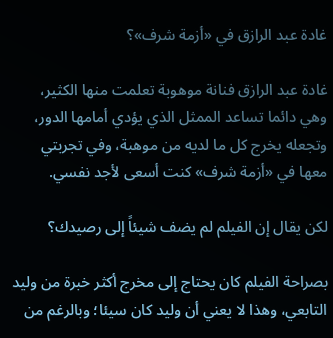غادة عبد الرازق في «أزمة شرف»؟

غادة عبد الرازق فنانة موهوبة تعلمت منها الكثير، وهي دائما تساعد الممثل الذي يؤدي أمامها الدور، وتجعله يخرج كل ما لديه من موهبة، وفي تجربتي معها في «أزمة شرف» كنت أسعى لأجد نفسي.

لكن يقال إن الفيلم لم يضف شيئاً إلى رصيدك؟

بصراحة الفيلم كان يحتاج إلى مخرج أكثر خبرة من وليد التابعي، وهذا لا يعني أن وليد كان سيئا؛ وبالرغم من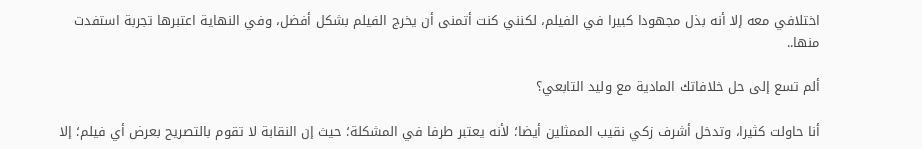اختلافي معه إلا أنه بذل مجهودا كبيرا في الفيلم، لكنني كنت أتمنى أن يخرج الفيلم بشكل أفضل، وفي النهاية اعتبرها تجربة استفدت منها..

ألم تسع إلى حل خلافاتك المادية مع وليد التابعي؟

أنا حاولت كثيرا، وتدخل أشرف زكي نقيب الممثلين أيضا؛ لأنه يعتبر طرفا في المشكلة؛ حيث إن النقابة لا تقوم بالتصريح بعرض أي فيلم؛ إلا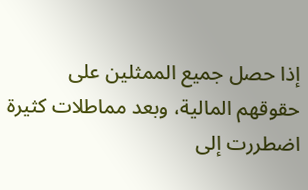إذا حصل جميع الممثلين على حقوقهم المالية، وبعد مماطلات كثيرة اضطررت إلى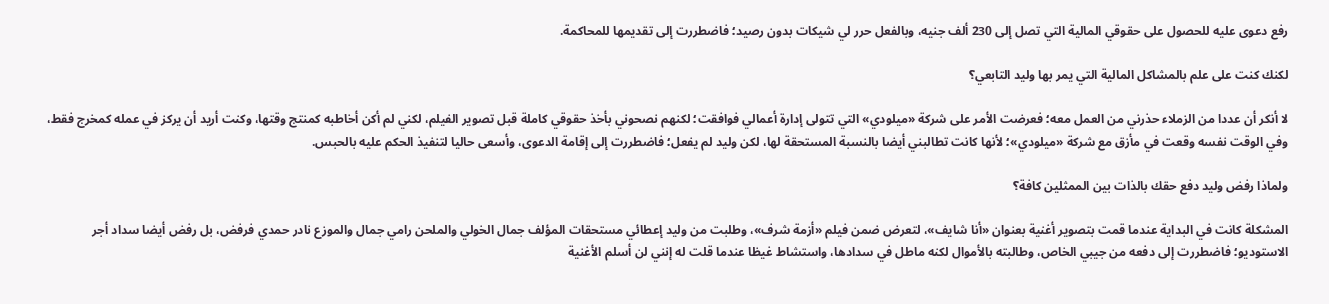رفع دعوى عليه للحصول على حقوقي المالية التي تصل إلى 230 ألف جنيه، وبالفعل حرر لي شيكات بدون رصيد؛ فاضطررت إلى تقديمها للمحاكمة.

لكنك كنت على علم بالمشاكل المالية التي يمر بها وليد التابعي؟

لا أنكر أن عددا من الزملاء حذرني من العمل معه؛ فعرضت الأمر على شركة «ميلودي» التي تتولى إدارة أعمالي فوافقت؛ لكنهم نصحوني بأخذ حقوقي كاملة قبل تصوير الفيلم، لكني لم أكن أخاطبه كمنتج وقتها، وكنت أريد أن يركز في عمله كمخرج فقط، وفي الوقت نفسه وقعت في مأزق مع شركة «ميلودي»؛ لأنها كانت تطالبني أيضا بالنسبة المستحقة لها، لكن وليد لم يفعل؛ فاضطررت إلى إقامة الدعوى، وأسعى حاليا لتنفيذ الحكم عليه بالحبس.

ولماذا رفض وليد دفع حقك بالذات بين الممثلين كافة؟

المشكلة كانت في البداية عندما قمت بتصوير أغنية بعنوان «أنا شايف»، لتعرض ضمن فيلم «أزمة شرف»، وطلبت من وليد إعطائي مستحقات المؤلف جمال الخولي والملحن رامي جمال والموزع نادر حمدي فرفض، بل رفض أيضا سداد أجر الاستوديو؛ فاضطررت إلى دفعه من جيبي الخاص، وطالبته بالأموال لكنه ماطل في سدادها، واستشاط غيظا عندما قلت له إنني لن أسلم الأغنية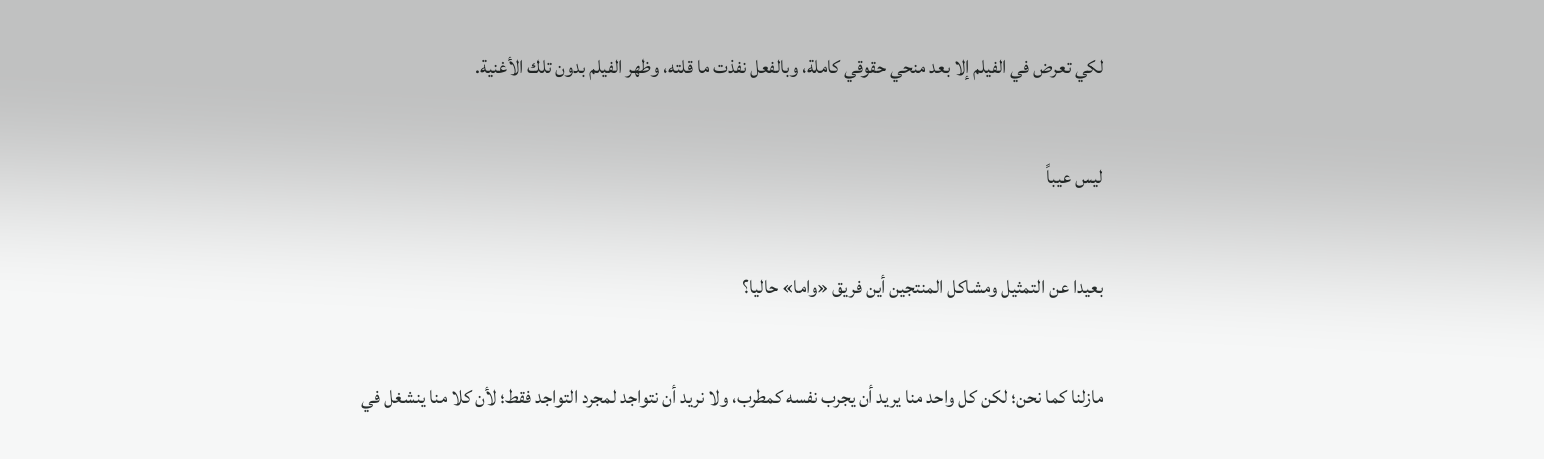لكي تعرض في الفيلم إلا بعد منحي حقوقي كاملة، وبالفعل نفذت ما قلته، وظهر الفيلم بدون تلك الأغنية.

ليس عيباً

بعيدا عن التمثيل ومشاكل المنتجين أين فريق «واما» حاليا؟

مازلنا كما نحن؛ لكن كل واحد منا يريد أن يجرب نفسه كمطرب، ولا نريد أن نتواجد لمجرد التواجد فقط؛ لأن كلا منا ينشغل في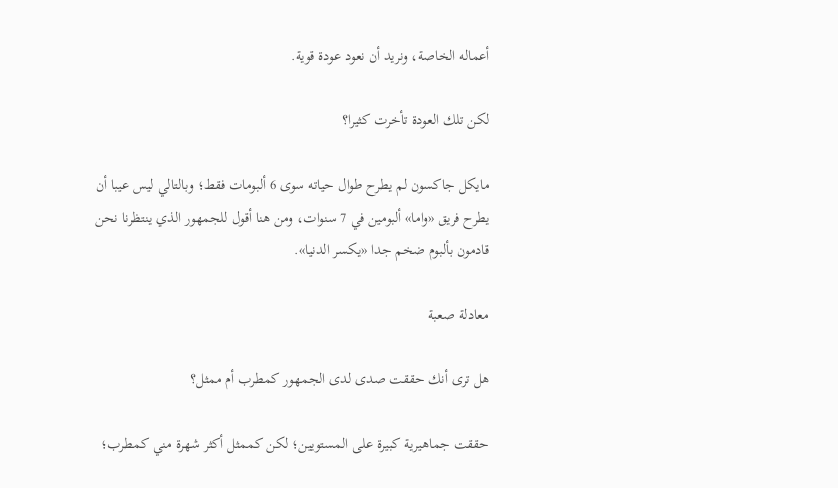أعماله الخاصة، ونريد أن نعود عودة قوية.

لكن تلك العودة تأخرت كثيرا؟

مايكل جاكسون لم يطرح طوال حياته سوى 6 ألبومات فقط؛ وبالتالي ليس عيبا أن يطرح فريق «واما» ألبومين في 7 سنوات، ومن هنا أقول للجمهور الذي ينتظرنا نحن قادمون بألبوم ضخم جدا «يكسر الدنيا».

معادلة صعبة

هل ترى أنك حققت صدى لدى الجمهور كمطرب أم ممثل؟

حققت جماهيرية كبيرة على المستويين؛ لكن كممثل أكثر شهرة مني كمطرب؛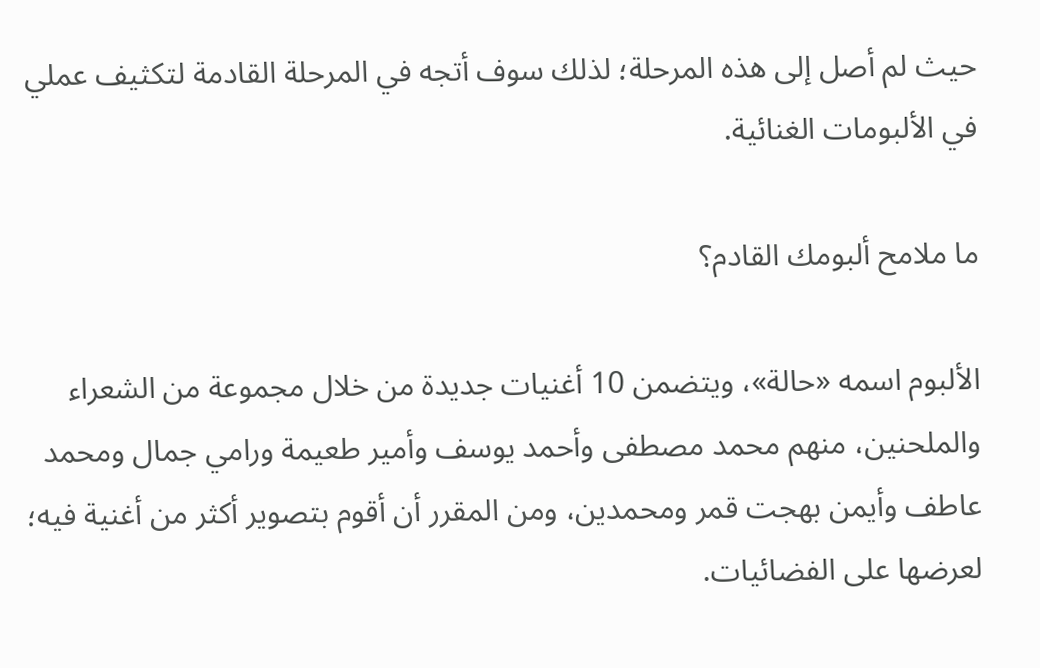حيث لم أصل إلى هذه المرحلة؛ لذلك سوف أتجه في المرحلة القادمة لتكثيف عملي في الألبومات الغنائية.

ما ملامح ألبومك القادم؟

الألبوم اسمه «حالة»، ويتضمن 10 أغنيات جديدة من خلال مجموعة من الشعراء والملحنين، منهم محمد مصطفى وأحمد يوسف وأمير طعيمة ورامي جمال ومحمد عاطف وأيمن بهجت قمر ومحمدين، ومن المقرر أن أقوم بتصوير أكثر من أغنية فيه؛ لعرضها على الفضائيات.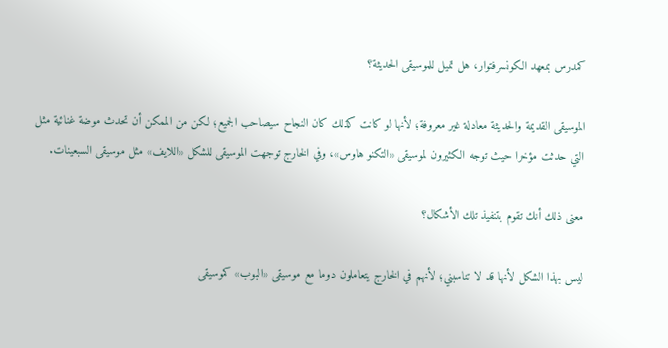كمدرس بمعهد الكونسرفتوار، هل تميل للموسيقى الحديثة؟

الموسيقى القديمة والحديثة معادلة غير معروفة؛ لأنها لو كانت كذلك كان النجاح سيصاحب الجميع؛ لكن من الممكن أن تحدث موضة غنائية مثل التي حدثت مؤخرا حيث توجه الكثيرون لموسيقى «التكنو هاوس»، وفي الخارج توجهت الموسيقى للشكل «اللايف» مثل موسيقى السبعينات.

معنى ذلك أنك تقوم بتنفيذ تلك الأشكال؟

ليس بهذا الشكل لأنها قد لا تناسبني؛ لأنهم في الخارج يتعاملون دوما مع موسيقى «البوب» كموسيقى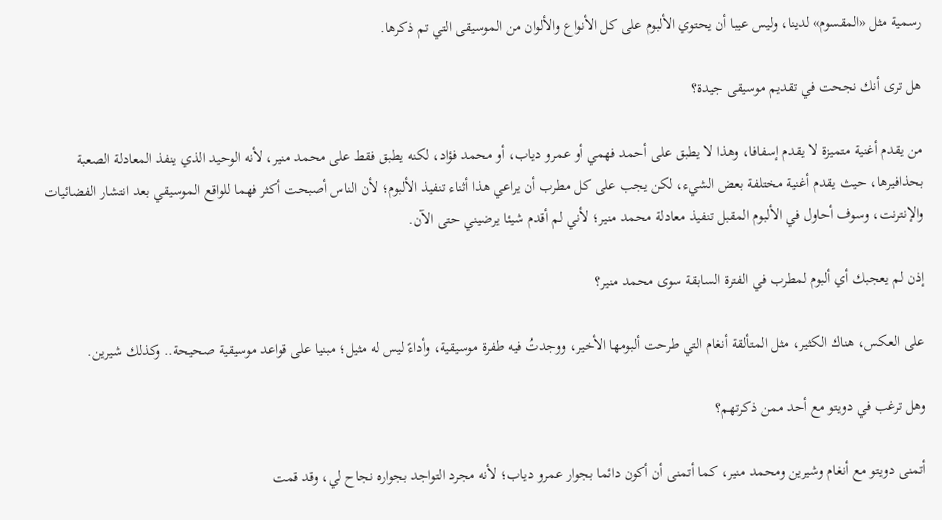رسمية مثل «المقسوم» لدينا، وليس عيبا أن يحتوي الألبوم على كل الأنواع والألوان من الموسيقى التي تم ذكرها.

هل ترى أنك نجحت في تقديم موسيقى جيدة؟

من يقدم أغنية متميزة لا يقدم إسفافا، وهذا لا يطبق على أحمد فهمي أو عمرو دياب، أو محمد فؤاد، لكنه يطبق فقط على محمد منير، لأنه الوحيد الذي ينفذ المعادلة الصعبة بحذافيرها، حيث يقدم أغنية مختلفة بعض الشيء، لكن يجب على كل مطرب أن يراعي هذا أثناء تنفيذ الألبوم؛ لأن الناس أصبحت أكثر فهما للواقع الموسيقي بعد انتشار الفضائيات والإنترنت، وسوف أحاول في الألبوم المقبل تنفيذ معادلة محمد منير؛ لأني لم أقدم شيئا يرضيني حتى الآن.

إذن لم يعجبك أي ألبوم لمطرب في الفترة السابقة سوى محمد منير؟

على العكس، هناك الكثير، مثل المتألقة أنغام التي طرحت ألبومها الأخير، ووجدتُ فيه طفرة موسيقية، وأداءً ليس له مثيل؛ مبنيا على قواعد موسيقية صحيحة.. وكذلك شيرين.

وهل ترغب في دويتو مع أحد ممن ذكرتهم؟

أتمنى دويتو مع أنغام وشيرين ومحمد منير، كما أتمنى أن أكون دائما بجوار عمرو دياب؛ لأنه مجرد التواجد بجواره نجاح لي، وقد قمت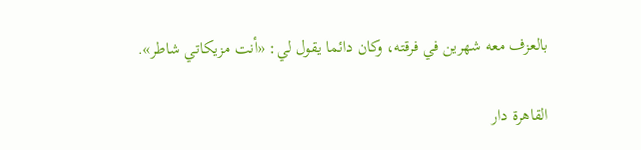بالعزف معه شهرين في فرقته، وكان دائما يقول لي: «أنت مزيكاتي شاطر».

القاهرة دار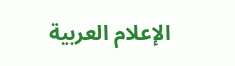الإعلام العربية